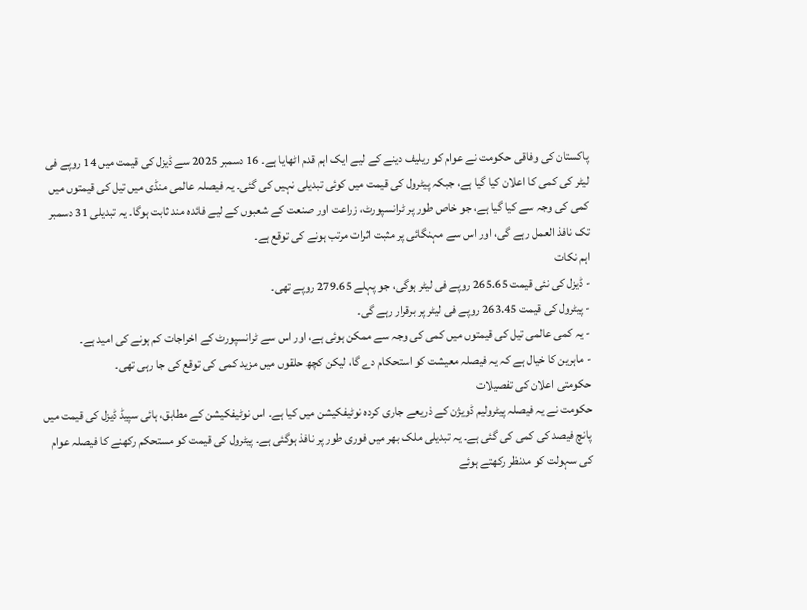پاکستان کی وفاقی حکومت نے عوام کو ریلیف دینے کے لیے ایک اہم قدم اٹھایا ہے۔ 16 دسمبر 2025 سے ڈیزل کی قیمت میں 14 روپے فی لیٹر کی کمی کا اعلان کیا گیا ہے، جبکہ پیٹرول کی قیمت میں کوئی تبدیلی نہیں کی گئی۔ یہ فیصلہ عالمی منڈی میں تیل کی قیمتوں میں کمی کی وجہ سے کیا گیا ہے، جو خاص طور پر ٹرانسپورٹ، زراعت اور صنعت کے شعبوں کے لیے فائدہ مند ثابت ہوگا۔ یہ تبدیلی 31 دسمبر تک نافذ العمل رہے گی، اور اس سے مہنگائی پر مثبت اثرات مرتب ہونے کی توقع ہے۔
اہم نکات
- ڈیزل کی نئی قیمت 265.65 روپے فی لیٹر ہوگی، جو پہلے 279.65 روپے تھی۔
- پیٹرول کی قیمت 263.45 روپے فی لیٹر پر برقرار رہے گی۔
- یہ کمی عالمی تیل کی قیمتوں میں کمی کی وجہ سے ممکن ہوئی ہے، اور اس سے ٹرانسپورٹ کے اخراجات کم ہونے کی امید ہے۔
- ماہرین کا خیال ہے کہ یہ فیصلہ معیشت کو استحکام دے گا، لیکن کچھ حلقوں میں مزید کمی کی توقع کی جا رہی تھی۔
حکومتی اعلان کی تفصیلات
حکومت نے یہ فیصلہ پیٹرولیم ڈویژن کے ذریعے جاری کردہ نوٹیفکیشن میں کیا ہے۔ اس نوٹیفکیشن کے مطابق، ہائی سپیڈ ڈیزل کی قیمت میں پانچ فیصد کی کمی کی گئی ہے۔ یہ تبدیلی ملک بھر میں فوری طور پر نافذ ہوگئی ہے۔ پیٹرول کی قیمت کو مستحکم رکھنے کا فیصلہ عوام کی سہولت کو مدنظر رکھتے ہوئے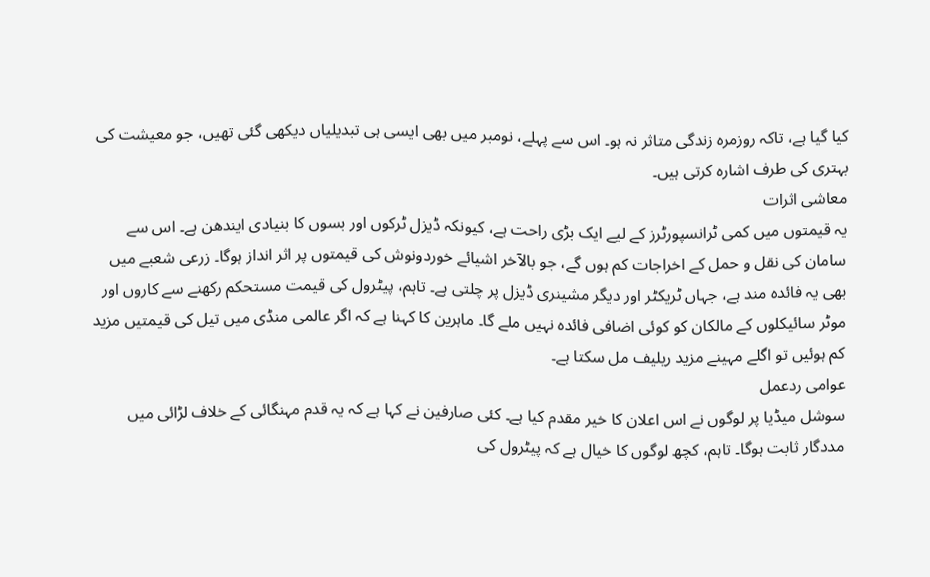کیا گیا ہے، تاکہ روزمرہ زندگی متاثر نہ ہو۔ اس سے پہلے، نومبر میں بھی ایسی ہی تبدیلیاں دیکھی گئی تھیں، جو معیشت کی بہتری کی طرف اشارہ کرتی ہیں۔
معاشی اثرات
یہ قیمتوں میں کمی ٹرانسپورٹرز کے لیے ایک بڑی راحت ہے، کیونکہ ڈیزل ٹرکوں اور بسوں کا بنیادی ایندھن ہے۔ اس سے سامان کی نقل و حمل کے اخراجات کم ہوں گے، جو بالآخر اشیائے خوردونوش کی قیمتوں پر اثر انداز ہوگا۔ زرعی شعبے میں بھی یہ فائدہ مند ہے، جہاں ٹریکٹر اور دیگر مشینری ڈیزل پر چلتی ہے۔ تاہم، پیٹرول کی قیمت مستحکم رکھنے سے کاروں اور موٹر سائیکلوں کے مالکان کو کوئی اضافی فائدہ نہیں ملے گا۔ ماہرین کا کہنا ہے کہ اگر عالمی منڈی میں تیل کی قیمتیں مزید کم ہوئیں تو اگلے مہینے مزید ریلیف مل سکتا ہے۔
عوامی ردعمل
سوشل میڈیا پر لوگوں نے اس اعلان کا خیر مقدم کیا ہے۔ کئی صارفین نے کہا ہے کہ یہ قدم مہنگائی کے خلاف لڑائی میں مددگار ثابت ہوگا۔ تاہم، کچھ لوگوں کا خیال ہے کہ پیٹرول کی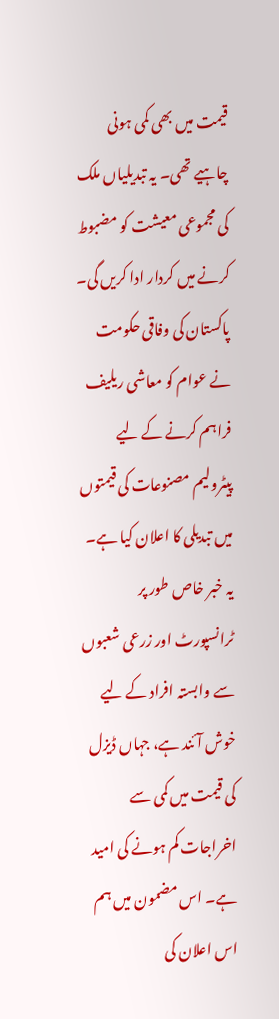قیمت میں بھی کمی ہونی چاہیے تھی۔ یہ تبدیلیاں ملک کی مجموعی معیشت کو مضبوط کرنے میں کردار ادا کریں گی۔
پاکستان کی وفاقی حکومت نے عوام کو معاشی ریلیف فراہم کرنے کے لیے پیٹرولیم مصنوعات کی قیمتوں میں تبدیلی کا اعلان کیا ہے۔ یہ خبر خاص طور پر ٹرانسپورٹ اور زرعی شعبوں سے وابستہ افراد کے لیے خوش آئند ہے، جہاں ڈیزل کی قیمت میں کمی سے اخراجات کم ہونے کی امید ہے۔ اس مضمون میں ہم اس اعلان کی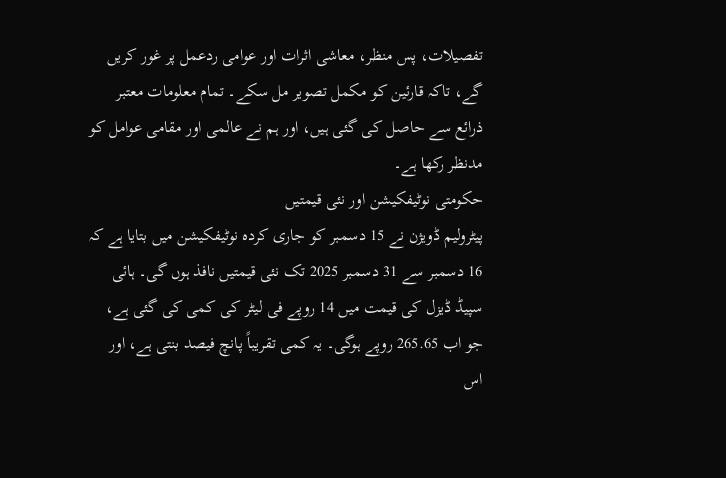تفصیلات، پس منظر، معاشی اثرات اور عوامی ردعمل پر غور کریں گے، تاکہ قارئین کو مکمل تصویر مل سکے۔ تمام معلومات معتبر ذرائع سے حاصل کی گئی ہیں، اور ہم نے عالمی اور مقامی عوامل کو مدنظر رکھا ہے۔
حکومتی نوٹیفکیشن اور نئی قیمتیں
پیٹرولیم ڈویژن نے 15 دسمبر کو جاری کردہ نوٹیفکیشن میں بتایا ہے کہ 16 دسمبر سے 31 دسمبر 2025 تک نئی قیمتیں نافذ ہوں گی۔ ہائی سپیڈ ڈیزل کی قیمت میں 14 روپے فی لیٹر کی کمی کی گئی ہے، جو اب 265.65 روپے ہوگی۔ یہ کمی تقریباً پانچ فیصد بنتی ہے، اور اس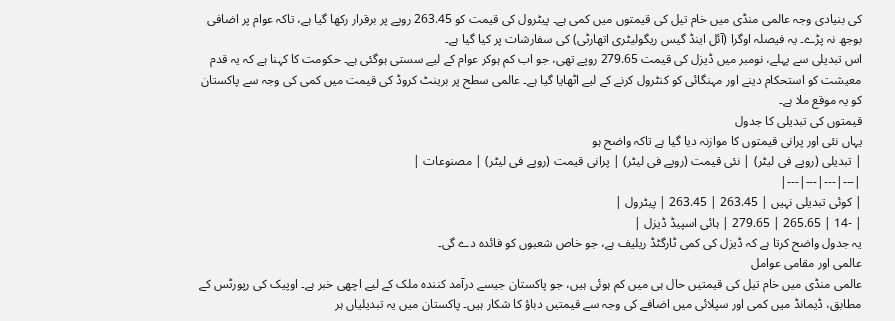کی بنیادی وجہ عالمی منڈی میں خام تیل کی قیمتوں میں کمی ہے۔ پیٹرول کی قیمت کو 263.45 روپے پر برقرار رکھا گیا ہے، تاکہ عوام پر اضافی بوجھ نہ پڑے۔ یہ فیصلہ اوگرا (آئل اینڈ گیس ریگولیٹری اتھارٹی) کی سفارشات پر کیا گیا ہے۔
اس تبدیلی سے پہلے، نومبر میں ڈیزل کی قیمت 279.65 روپے تھی، جو اب کم ہوکر عوام کے لیے سستی ہوگئی ہے۔ حکومت کا کہنا ہے کہ یہ قدم معیشت کو استحکام دینے اور مہنگائی کو کنٹرول کرنے کے لیے اٹھایا گیا ہے۔ عالمی سطح پر برینٹ کروڈ کی قیمت میں کمی کی وجہ سے پاکستان کو یہ موقع ملا ہے۔
قیمتوں کی تبدیلی کا جدول
یہاں نئی اور پرانی قیمتوں کا موازنہ دیا گیا ہے تاکہ واضح ہو
| تبدیلی (روپے فی لیٹر) | نئی قیمت (روپے فی لیٹر) | پرانی قیمت (روپے فی لیٹر) | مصنوعات |
|---|---|---|---|
| کوئی تبدیلی نہیں | 263.45 | 263.45 | پیٹرول |
| -14 | 265.65 | 279.65 | ہائی اسپیڈ ڈیزل |
یہ جدول واضح کرتا ہے کہ ڈیزل کی کمی ٹارگٹڈ ریلیف ہے، جو خاص شعبوں کو فائدہ دے گی۔
عالمی اور مقامی عوامل
عالمی منڈی میں خام تیل کی قیمتیں حال ہی میں کم ہوئی ہیں، جو پاکستان جیسے درآمد کنندہ ملک کے لیے اچھی خبر ہے۔ اوپیک کی رپورٹس کے مطابق، ڈیمانڈ میں کمی اور سپلائی میں اضافے کی وجہ سے قیمتیں دباؤ کا شکار ہیں۔ پاکستان میں یہ تبدیلیاں ہر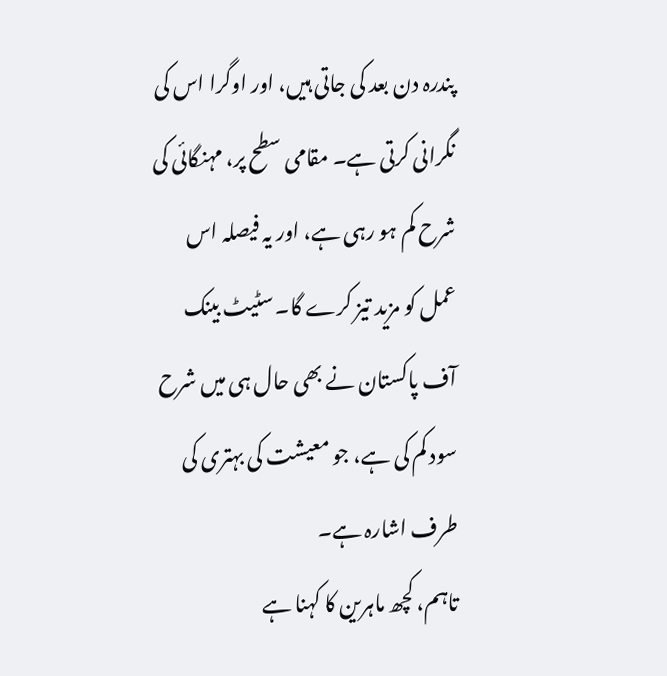پندرہ دن بعد کی جاتی ہیں، اور اوگرا اس کی نگرانی کرتی ہے۔ مقامی سطح پر، مہنگائی کی شرح کم ہو رہی ہے، اور یہ فیصلہ اس عمل کو مزید تیز کرے گا۔ سٹیٹ بینک آف پاکستان نے بھی حال ہی میں شرح سود کم کی ہے، جو معیشت کی بہتری کی طرف اشارہ ہے۔
تاہم، کچھ ماہرین کا کہنا ہے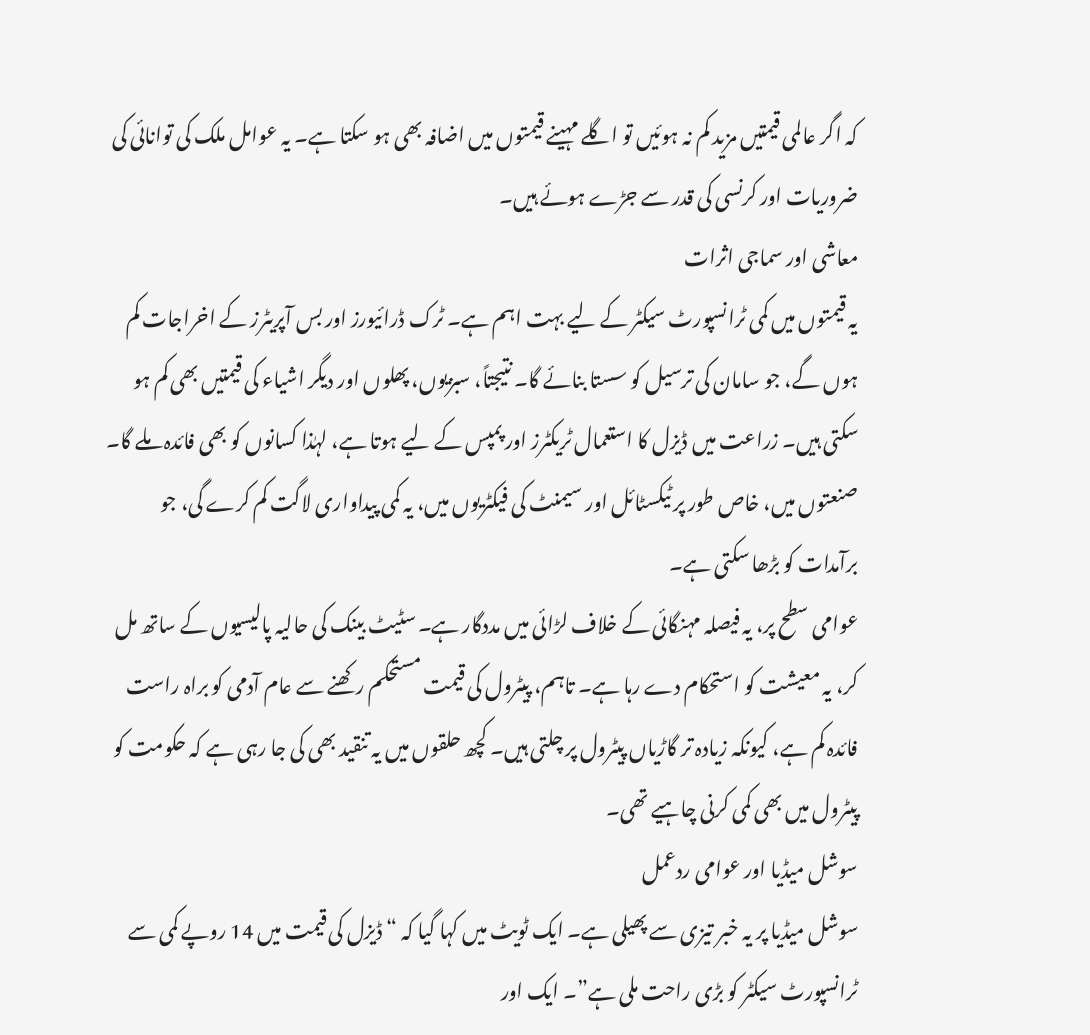کہ اگر عالمی قیمتیں مزید کم نہ ہوئیں تو اگلے مہینے قیمتوں میں اضافہ بھی ہو سکتا ہے۔ یہ عوامل ملک کی توانائی کی ضروریات اور کرنسی کی قدر سے جڑے ہوئے ہیں۔
معاشی اور سماجی اثرات
یہ قیمتوں میں کمی ٹرانسپورٹ سیکٹر کے لیے بہت اہم ہے۔ ٹرک ڈرائیورز اور بس آپریٹرز کے اخراجات کم ہوں گے، جو سامان کی ترسیل کو سستا بنائے گا۔ نتیجتاً، سبزیوں، پھلوں اور دیگر اشیاء کی قیمتیں بھی کم ہو سکتی ہیں۔ زراعت میں ڈیزل کا استعمال ٹریکٹرز اور پمپس کے لیے ہوتا ہے، لہٰذا کسانوں کو بھی فائدہ ملے گا۔ صنعتوں میں، خاص طور پر ٹیکسٹائل اور سیمنٹ کی فیکٹریوں میں، یہ کمی پیداواری لاگت کم کرے گی، جو برآمدات کو بڑھا سکتی ہے۔
عوامی سطح پر، یہ فیصلہ مہنگائی کے خلاف لڑائی میں مددگار ہے۔ سٹیٹ بینک کی حالیہ پالیسیوں کے ساتھ مل کر، یہ معیشت کو استحکام دے رہا ہے۔ تاہم، پیٹرول کی قیمت مستحکم رکھنے سے عام آدمی کو براہ راست فائدہ کم ہے، کیونکہ زیادہ تر گاڑیاں پیٹرول پر چلتی ہیں۔ کچھ حلقوں میں یہ تنقید بھی کی جا رہی ہے کہ حکومت کو پیٹرول میں بھی کمی کرنی چاہیے تھی۔
سوشل میڈیا اور عوامی ردعمل
سوشل میڈیا پر یہ خبر تیزی سے پھیلی ہے۔ ایک ٹویٹ میں کہا گیا کہ “ڈیزل کی قیمت میں 14 روپے کمی سے ٹرانسپورٹ سیکٹر کو بڑی راحت ملی ہے”۔ ایک اور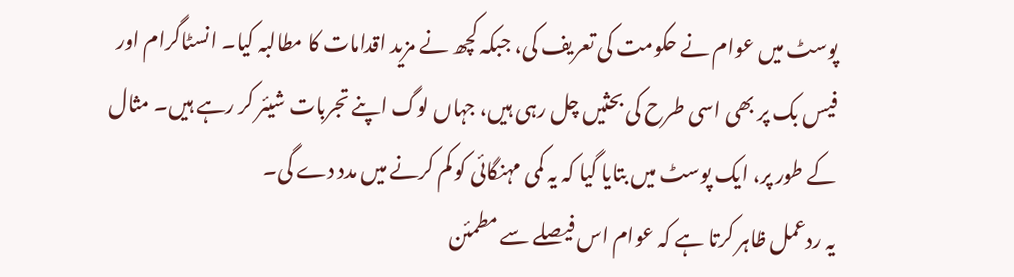پوسٹ میں عوام نے حکومت کی تعریف کی، جبکہ کچھ نے مزید اقدامات کا مطالبہ کیا۔ انسٹاگرام اور فیس بک پر بھی اسی طرح کی بحثیں چل رہی ہیں، جہاں لوگ اپنے تجربات شیئر کر رہے ہیں۔ مثال کے طور پر، ایک پوسٹ میں بتایا گیا کہ یہ کمی مہنگائی کو کم کرنے میں مدد دے گی۔
یہ ردعمل ظاہر کرتا ہے کہ عوام اس فیصلے سے مطمئن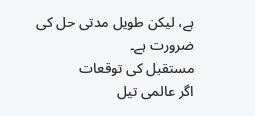ہے، لیکن طویل مدتی حل کی ضرورت ہے۔
مستقبل کی توقعات
اگر عالمی تیل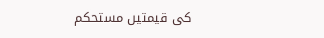کی قیمتیں مستحکم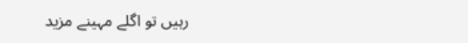رہیں تو اگلے مہینے مزید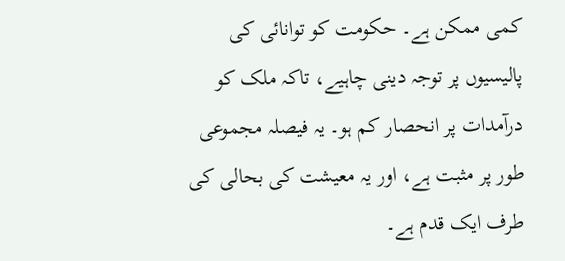کمی ممکن ہے۔ حکومت کو توانائی کی پالیسیوں پر توجہ دینی چاہیے، تاکہ ملک کو درآمدات پر انحصار کم ہو۔ یہ فیصلہ مجموعی طور پر مثبت ہے، اور یہ معیشت کی بحالی کی طرف ایک قدم ہے۔